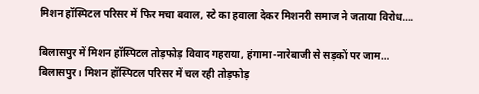मिशन हॉस्पिटल परिसर में फिर मचा बवाल, स्टे का हवाला देकर मिशनरी समाज ने जताया विरोध….

बिलासपुर में मिशन हॉस्पिटल तोड़फोड़ विवाद गहराया, हंगामा-नारेबाजी से सड़कों पर जाम…
बिलासपुर। मिशन हॉस्पिटल परिसर में चल रही तोड़फोड़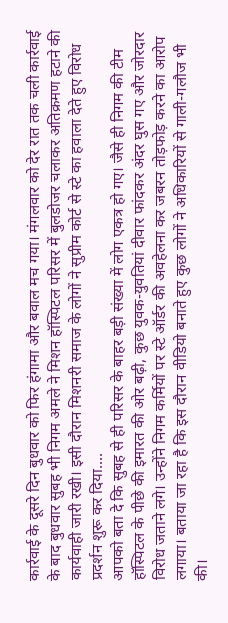कार्रवाई के दूसरे दिन बुधवार को फिर हंगामा और बवाल मच गया। मंगलवार को देर रात तक चली कार्रवाई के बाद बुधवार सुबह भी निगम अमले ने मिशन हॉस्पिटल परिसर में बुलडोजर चलाकर अतिक्रमण हटाने की कार्यवाही जारी रखी। इसी दौरान मिशनरी समाज के लोगों ने सुप्रीम कोर्ट से स्टे का हवाला देते हुए विरोध प्रदर्शन शुरू कर दिया….
आपको बता दे कि सुबह से ही परिसर के बाहर बड़ी संख्या में लोग एकत्र हो गए। जैसे ही निगम की टीम हॉस्पिटल के पीछे की इमारत की ओर बढ़ी, कुछ युवक-युवतियां दीवार फांदकर अंदर घुस गए और जोरदार विरोध जताने लगे। उन्होंने निगम कर्मियों पर स्टे ऑर्डर की अवहेलना कर जबरन तोड़फोड़ करने का आरोप लगाया। बताया जा रहा है कि इस दौरान वीडियो बनाते हुए कुछ लोगों ने अधिकारियों से गाली-गलौज भी की।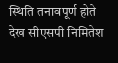स्थिति तनावपूर्ण होते देख सीएसपी निमितेश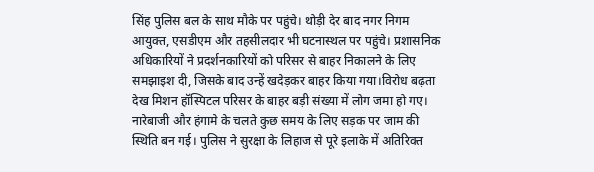सिंह पुलिस बल के साथ मौके पर पहुंचे। थोड़ी देर बाद नगर निगम आयुक्त, एसडीएम और तहसीलदार भी घटनास्थल पर पहुंचे। प्रशासनिक अधिकारियों ने प्रदर्शनकारियों को परिसर से बाहर निकालने के लिए समझाइश दी, जिसके बाद उन्हें खदेड़कर बाहर किया गया।विरोध बढ़ता देख मिशन हॉस्पिटल परिसर के बाहर बड़ी संख्या में लोग जमा हो गए। नारेबाजी और हंगामे के चलते कुछ समय के लिए सड़क पर जाम की स्थिति बन गई। पुलिस ने सुरक्षा के लिहाज से पूरे इलाके में अतिरिक्त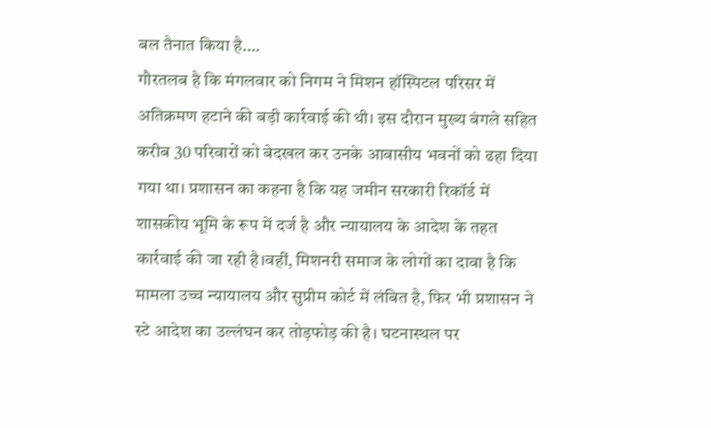बल तैनात किया है….
गौरतलब है कि मंगलवार को निगम ने मिशन हॉस्पिटल परिसर में अतिक्रमण हटाने की बड़ी कार्रवाई की थी। इस दौरान मुख्य बंगले सहित करीब 30 परिवारों को बेदखल कर उनके आवासीय भवनों को ढहा दिया गया था। प्रशासन का कहना है कि यह जमीन सरकारी रिकॉर्ड में शासकीय भूमि के रूप में दर्ज है और न्यायालय के आदेश के तहत कार्रवाई की जा रही है।वहीं, मिशनरी समाज के लोगों का दावा है कि मामला उच्च न्यायालय और सुप्रीम कोर्ट में लंबित है, फिर भी प्रशासन ने स्टे आदेश का उल्लंघन कर तोड़फोड़ की है। घटनास्थल पर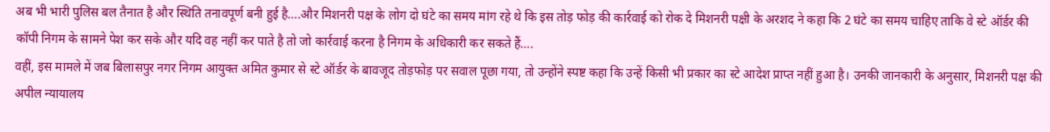अब भी भारी पुलिस बल तैनात है और स्थिति तनावपूर्ण बनी हुई है….और मिशनरी पक्ष के लोग दो घंटे का समय मांग रहे थे कि इस तोड़ फोड़ की कार्रवाई को रोक दे मिशनरी पक्षी के अरशद ने कहा कि 2 घंटे का समय चाहिए ताकि वे स्टे ऑर्डर की कॉपी निगम के सामने पेश कर सके और यदि वह नहीं कर पाते है तो जो कार्रवाई करना है निगम के अधिकारी कर सकते हैं….
वहीं, इस मामले में जब बिलासपुर नगर निगम आयुक्त अमित कुमार से स्टे ऑर्डर के बावजूद तोड़फोड़ पर सवाल पूछा गया, तो उन्होंने स्पष्ट कहा कि उन्हें किसी भी प्रकार का स्टे आदेश प्राप्त नहीं हुआ है। उनकी जानकारी के अनुसार, मिशनरी पक्ष की अपील न्यायालय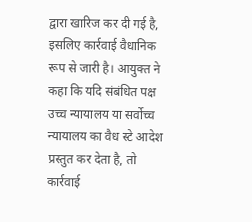द्वारा खारिज कर दी गई है, इसलिए कार्रवाई वैधानिक रूप से जारी है। आयुक्त ने कहा कि यदि संबंधित पक्ष उच्च न्यायालय या सर्वोच्च न्यायालय का वैध स्टे आदेश प्रस्तुत कर देता है, तो कार्रवाई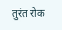तुरंत रोक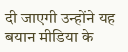दी जाएगी उन्होंने यह बयान मीडिया के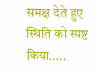समक्ष देते हुए स्थिति को स्पष्ट किया…..